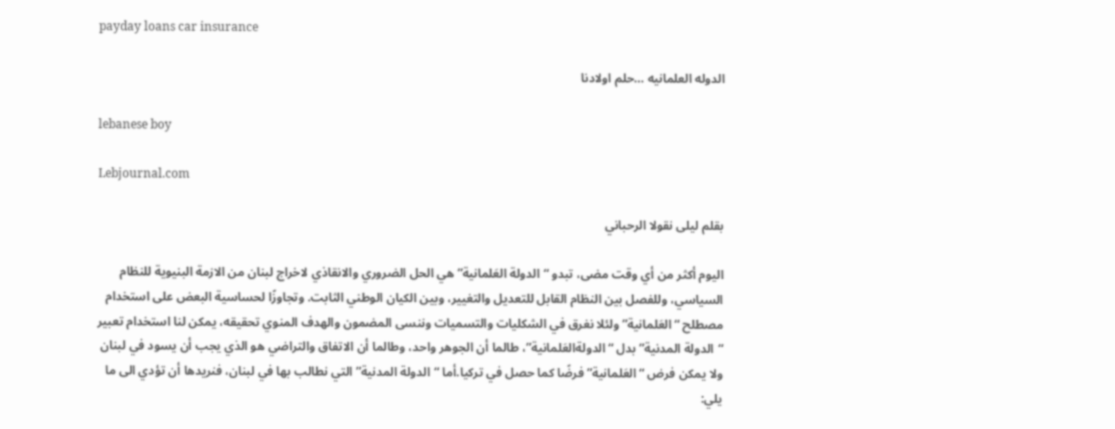payday loans car insurance

الدوله العلمانيه …حلم اولادنا

lebanese boy

Lebjournal.com

بقلم ليلى نقولا الرحباني

اليوم أكثر من أي وقت مضى، تبدو “الدولة العَلمانية” هي الحل الضروري والانقاذي لاخراج لبنان من الازمة البنيوية للنظام السياسي، وللفصل بين النظام القابل للتعديل والتغيير، وبين الكيان الوطني الثابت. وتجاوزًا لحساسية البعض على استخدام مصطلح “العَلمانية” ولئلا نغرق في الشكليات والتسميات وننسى المضمون والهدف المنوي تحقيقه، يمكن لنا استخدام تعبير “الدولة المدنية” بدل “الدولةالعَلمانية”، طالما أن الجوهر واحد، وطالما أن الاتفاق والتراضي هو الذي يجب أن يسود في لبنان ولا يمكن فرض “العَلمانية” فرضًا كما حصل في تركيا.أما “الدولة المدنية” التي نطالب بها في لبنان، فنريدها أن تؤدي الى ما يلي: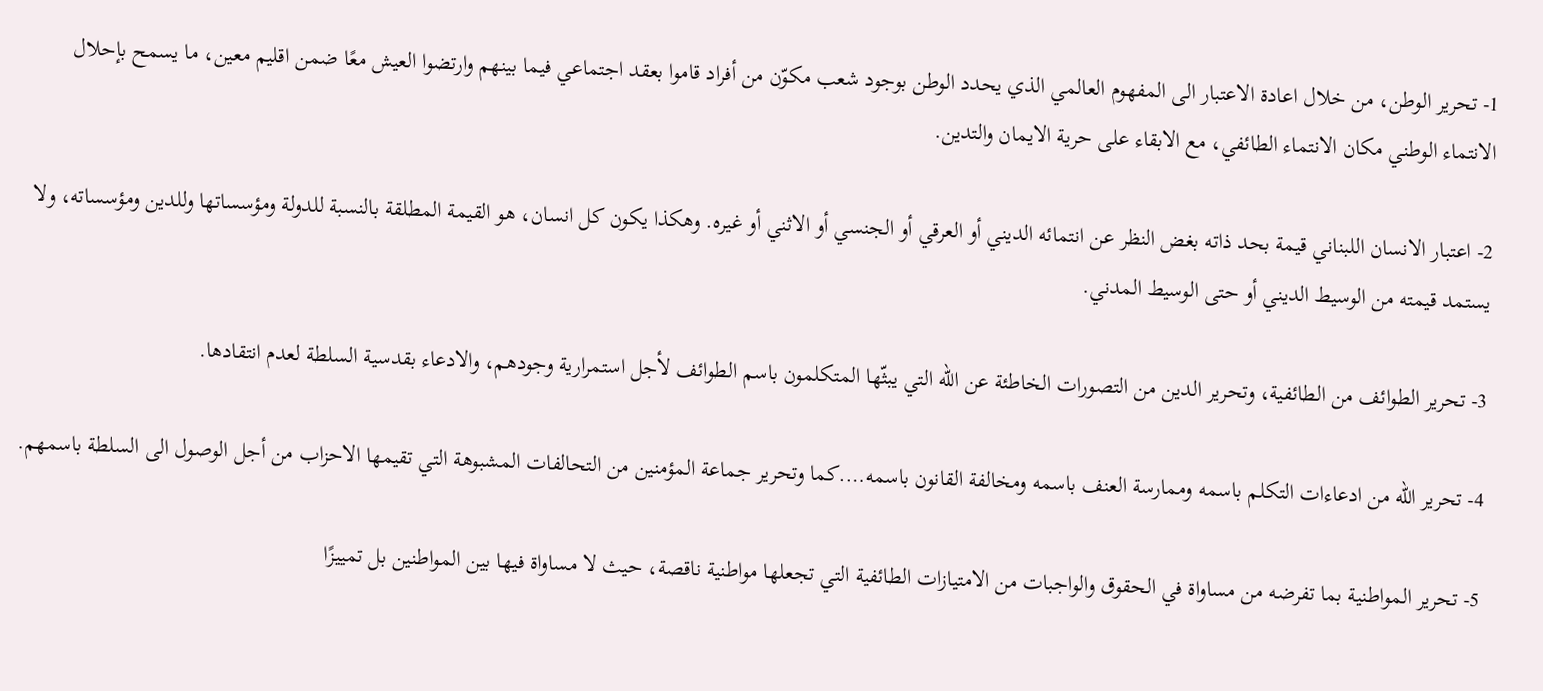1- تحرير الوطن، من خلال اعادة الاعتبار الى المفهوم العالمي الذي يحدد الوطن بوجود شعب مكوّن من أفراد قاموا بعقد اجتماعي فيما بينهم وارتضوا العيش معًا ضمن اقليم معين، ما يسمح بإحلال الانتماء الوطني مكان الانتماء الطائفي، مع الابقاء على حرية الايمان والتدين.

2- اعتبار الانسان اللبناني قيمة بحد ذاته بغض النظر عن انتمائه الديني أو العرقي أو الجنسي أو الاثني أو غيره. وهكذا يكون كل انسان، هو القيمة المطلقة بالنسبة للدولة ومؤسساتها وللدين ومؤسساته، ولا يستمد قيمته من الوسيط الديني أو حتى الوسيط المدني.

3- تحرير الطوائف من الطائفية، وتحرير الدين من التصورات الخاطئة عن الله التي يبثّها المتكلمون باسم الطوائف لأجل استمرارية وجودهم، والادعاء بقدسية السلطة لعدم انتقادها.

4- تحرير الله من ادعاءات التكلم باسمه وممارسة العنف باسمه ومخالفة القانون باسمه….كما وتحرير جماعة المؤمنين من التحالفات المشبوهة التي تقيمها الاحزاب من أجل الوصول الى السلطة باسمهم.

5- تحرير المواطنية بما تفرضه من مساواة في الحقوق والواجبات من الامتيازات الطائفية التي تجعلها مواطنية ناقصة، حيث لا مساواة فيها بين المواطنين بل تمييزًا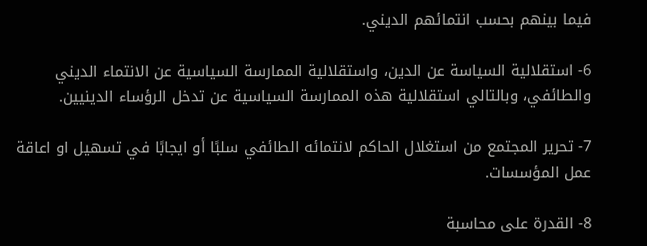فيما بينهم بحسب انتمائهم الديني.

6- استقلالية السياسة عن الدين، واستقلالية الممارسة السياسية عن الانتماء الديني والطائفي، وبالتالي استقلالية هذه الممارسة السياسية عن تدخل الرؤساء الدينيين.

7- تحرير المجتمع من استغلال الحاكم لانتمائه الطائفي سلبًا أو ايجابًا في تسهيل او اعاقة عمل المؤسسات.

8- القدرة على محاسبة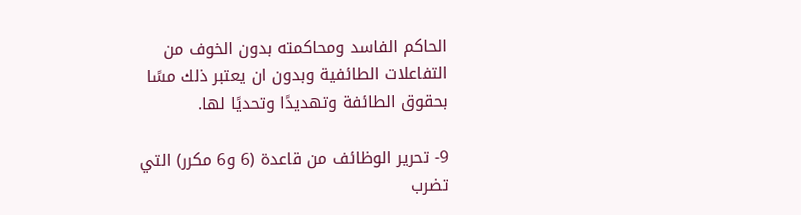الحاكم الفاسد ومحاكمته بدون الخوف من التفاعلات الطائفية وبدون ان يعتبر ذلك مسًا بحقوق الطائفة وتهديدًا وتحديًا لها.

9- تحرير الوظائف من قاعدة (6 و6 مكرر) التي تضرب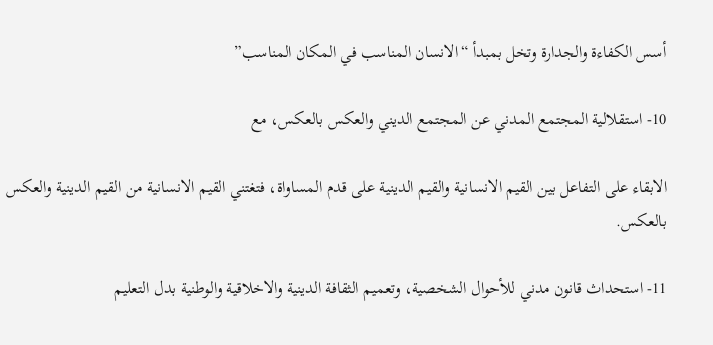أسس الكفاءة والجدارة وتخل بمبدأ “الانسان المناسب في المكان المناسب”

10- استقلالية المجتمع المدني عن المجتمع الديني والعكس بالعكس، مع

الابقاء على التفاعل بين القيم الانسانية والقيم الدينية على قدم المساواة، فتغتني القيم الانسانية من القيم الدينية والعكس بالعكس.

11- استحداث قانون مدني للأحوال الشخصية، وتعميم الثقافة الدينية والاخلاقية والوطنية بدل التعليم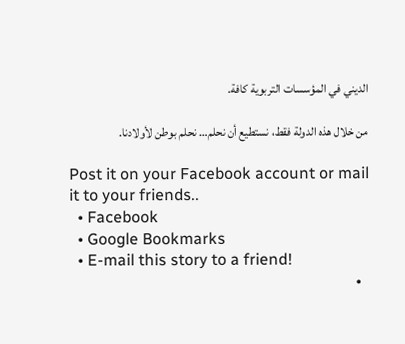الديني في المؤسسات التربوية كافة.

من خلال هذه الدولة فقط، نستطيع أن نحلم… نحلم بوطن لأولادنا.

Post it on your Facebook account or mail it to your friends..
  • Facebook
  • Google Bookmarks
  • E-mail this story to a friend!
  •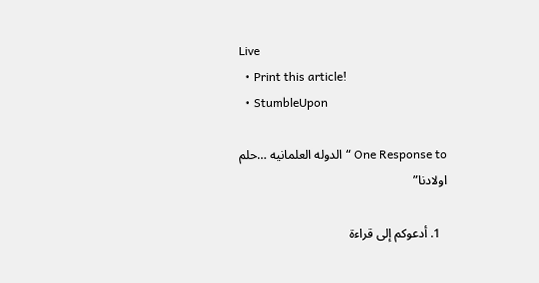Live
  • Print this article!
  • StumbleUpon

One Response to “الدوله العلمانيه …حلم اولادنا”

  1. أدعوكم إلى قراءة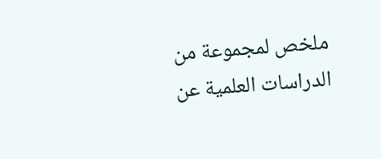ملخص لمجموعة من الدراسات العلمية عن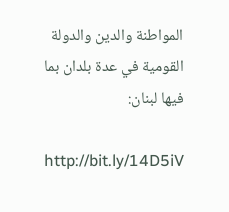المواطنة والدين والدولة القومية في عدة بلدان بما فيها لبنان:

    http://bit.ly/14D5iV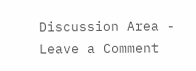Discussion Area - Leave a Comment